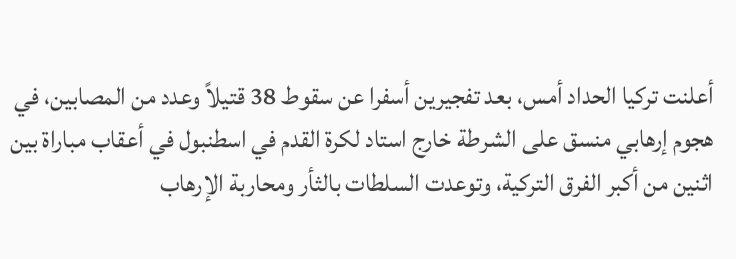أعلنت تركيا الحداد أمس، بعد تفجيرين أسفرا عن سقوط 38 قتيلاً وعدد من المصابين، في هجوم إرهابي منسق على الشرطة خارج استاد لكرة القدم في اسطنبول في أعقاب مباراة بين اثنين من أكبر الفرق التركية، وتوعدت السلطات بالثأر ومحاربة الإرهاب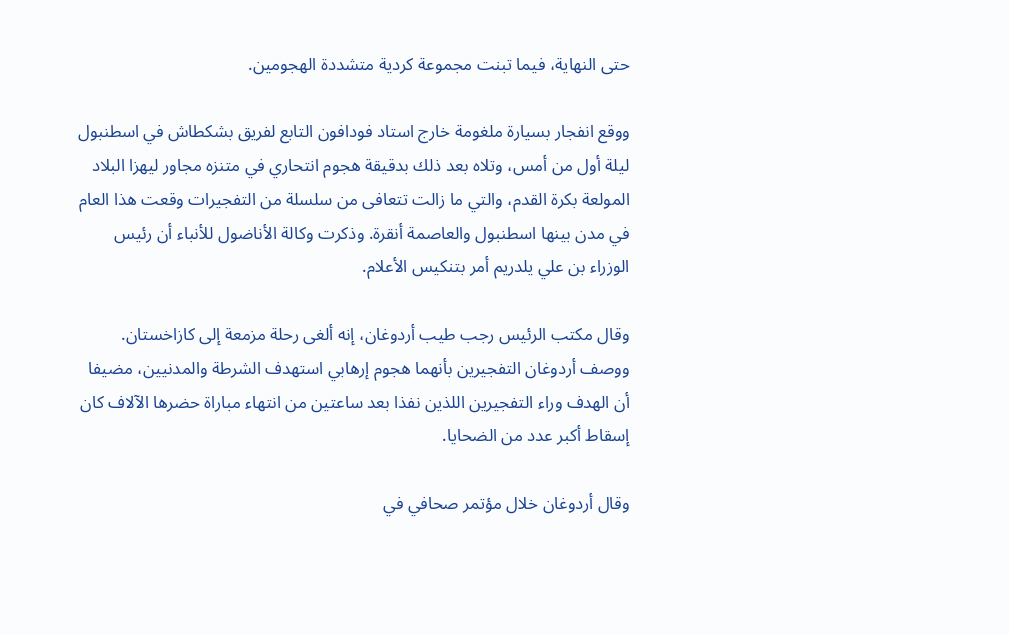حتى النهاية، فيما تبنت مجموعة كردية متشددة الهجومين.

ووقع انفجار بسيارة ملغومة خارج استاد فودافون التابع لفريق بشكطاش في اسطنبول ليلة أول من أمس، وتلاه بعد ذلك بدقيقة هجوم انتحاري في متنزه مجاور ليهزا البلاد المولعة بكرة القدم، والتي ما زالت تتعافى من سلسلة من التفجيرات وقعت هذا العام في مدن بينها اسطنبول والعاصمة أنقرة. وذكرت وكالة الأناضول للأنباء أن رئيس الوزراء بن علي يلدريم أمر بتنكيس الأعلام.

وقال مكتب الرئيس رجب طيب أردوغان، إنه ألغى رحلة مزمعة إلى كازاخستان. ووصف أردوغان التفجيرين بأنهما هجوم إرهابي استهدف الشرطة والمدنيين، مضيفا أن الهدف وراء التفجيرين اللذين نفذا بعد ساعتين من انتهاء مباراة حضرها الآلاف كان إسقاط أكبر عدد من الضحايا.

وقال أردوغان خلال مؤتمر صحافي في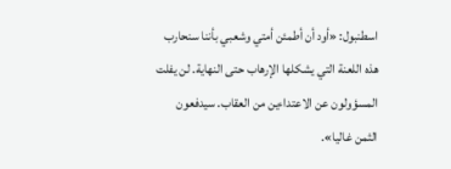اسطنبول: «أود أن أطمئن أمتي وشعبي بأننا سنحارب هذه اللعنة التي يشكلها الإرهاب حتى النهاية. لن يفلت المسؤولون عن الاعتداءين من العقاب. سيدفعون الثمن غاليا».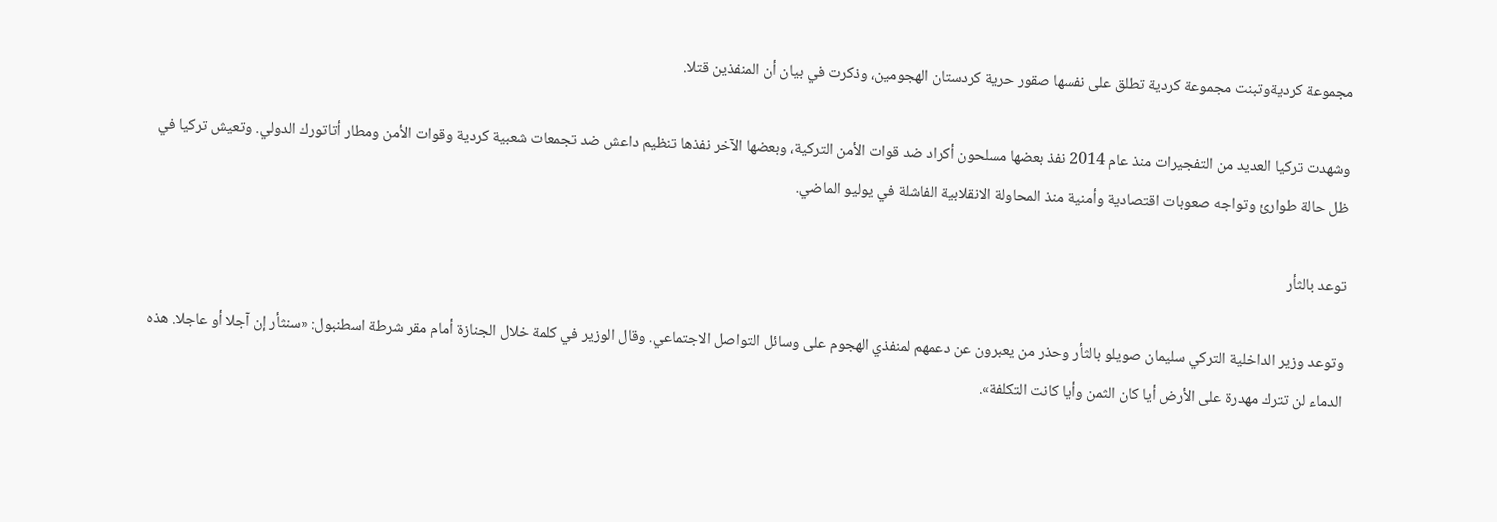مجموعة كرديةوتبنت مجموعة كردية تطلق على نفسها صقور حرية كردستان الهجومين، وذكرت في بيان أن المنفذين قتلا.

وشهدت تركيا العديد من التفجيرات منذ عام 2014 نفذ بعضها مسلحون أكراد ضد قوات الأمن التركية، وبعضها الآخر نفذها تنظيم داعش ضد تجمعات شعبية كردية وقوات الأمن ومطار أتاتورك الدولي. وتعيش تركيا في ظل حالة طوارئ وتواجه صعوبات اقتصادية وأمنية منذ المحاولة الانقلابية الفاشلة في يوليو الماضي.

توعد بالثأر

وتوعد وزير الداخلية التركي سليمان صويلو بالثأر وحذر من يعبرون عن دعمهم لمنفذي الهجوم على وسائل التواصل الاجتماعي. وقال الوزير في كلمة خلال الجنازة أمام مقر شرطة اسطنبول: «سنثأر إن آجلا أو عاجلا. هذه الدماء لن تترك مهدرة على الأرض أيا كان الثمن وأيا كانت التكلفة».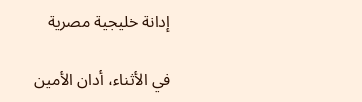إدانة خليجية مصرية

في الأثناء، أدان الأمين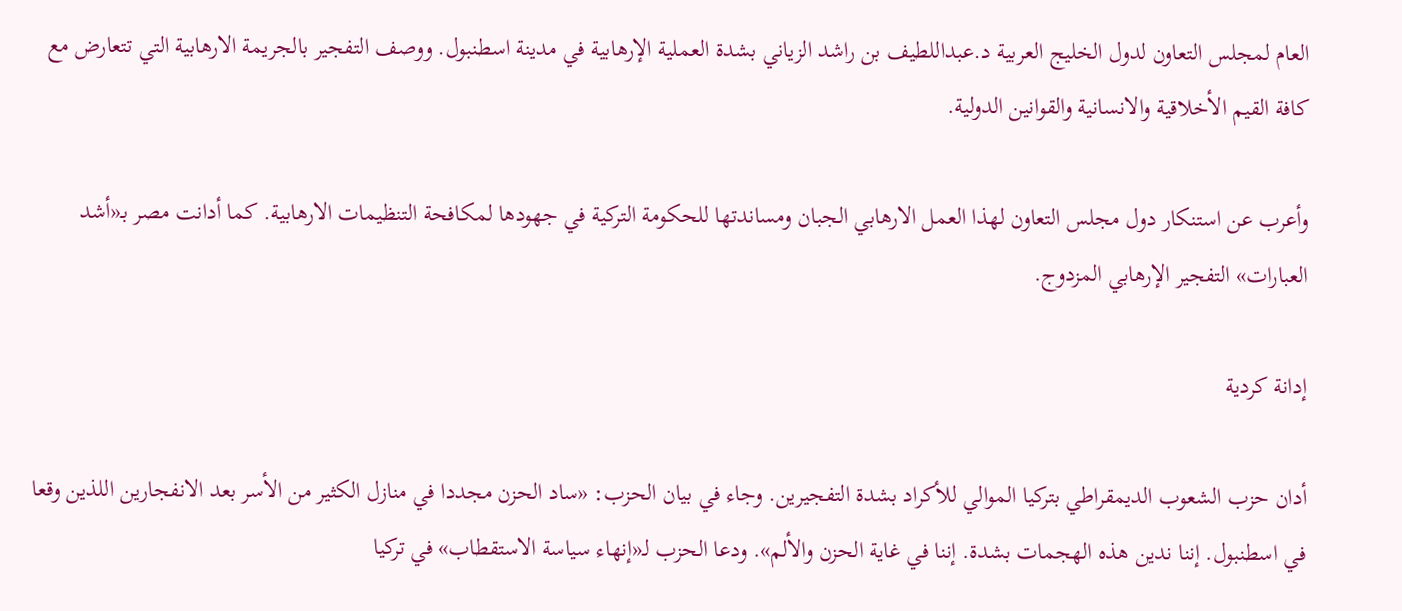العام لمجلس التعاون لدول الخليج العربية د.عبداللطيف بن راشد الزياني بشدة العملية الإرهابية في مدينة اسطنبول. ووصف التفجير بالجريمة الارهابية التي تتعارض مع كافة القيم الأخلاقية والانسانية والقوانين الدولية.

وأعرب عن استنكار دول مجلس التعاون لهذا العمل الارهابي الجبان ومساندتها للحكومة التركية في جهودها لمكافحة التنظيمات الارهابية. كما أدانت مصر بـ«أشد العبارات» التفجير الإرهابي المزدوج.

إدانة كردية

أدان حزب الشعوب الديمقراطي بتركيا الموالي للأكراد بشدة التفجيرين. وجاء في بيان الحزب: «ساد الحزن مجددا في منازل الكثير من الأسر بعد الانفجارين اللذين وقعا في اسطنبول. إننا ندين هذه الهجمات بشدة. إننا في غاية الحزن والألم». ودعا الحزب لـ«إنهاء سياسة الاستقطاب» في تركيا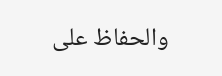والحفاظ على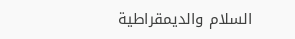السلام والديمقراطية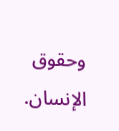وحقوق الإنسان.